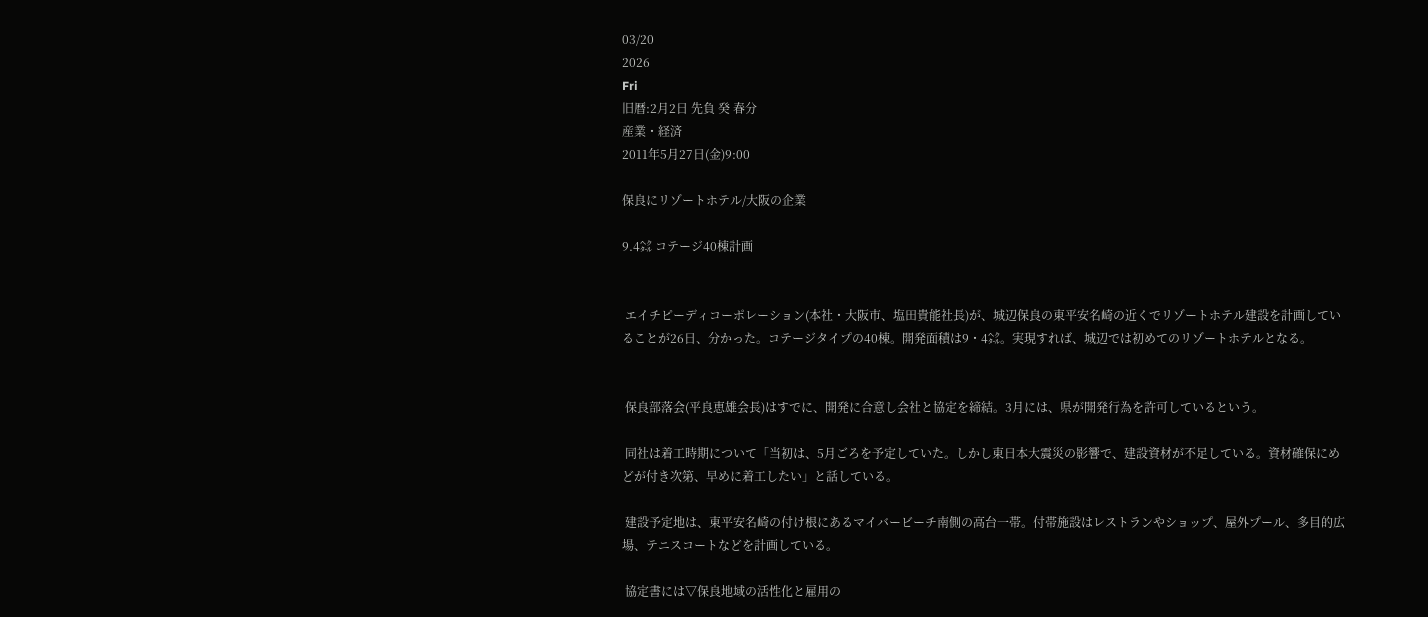03/20
2026
Fri
旧暦:2月2日 先負 癸 春分
産業・経済
2011年5月27日(金)9:00

保良にリゾートホテル/大阪の企業

9.4㌶ コテージ40棟計画


 エイチピーディコーポレーション(本社・大阪市、塩田貴能社長)が、城辺保良の東平安名崎の近くでリゾートホテル建設を計画していることが26日、分かった。コテージタイプの40棟。開発面積は9・4㌶。実現すれば、城辺では初めてのリゾートホテルとなる。


 保良部落会(平良恵雄会長)はすでに、開発に合意し会社と協定を締結。3月には、県が開発行為を許可しているという。

 同社は着工時期について「当初は、5月ごろを予定していた。しかし東日本大震災の影響で、建設資材が不足している。資材確保にめどが付き次第、早めに着工したい」と話している。

 建設予定地は、東平安名崎の付け根にあるマイバービーチ南側の高台一帯。付帯施設はレストランやショップ、屋外プール、多目的広場、テニスコートなどを計画している。

 協定書には▽保良地域の活性化と雇用の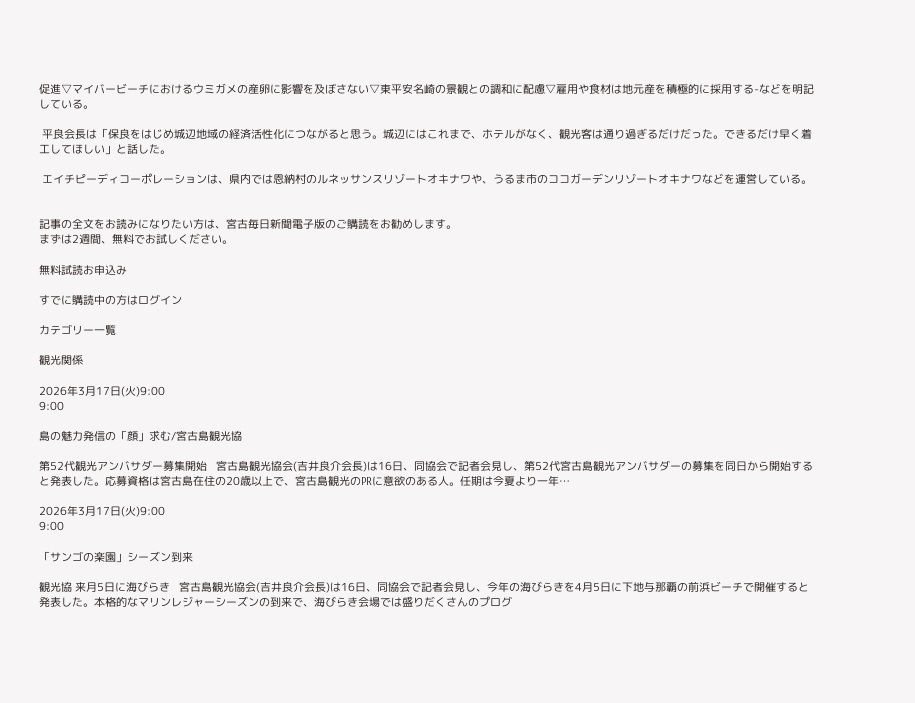促進▽マイバービーチにおけるウミガメの産卵に影響を及ぼさない▽東平安名崎の景観との調和に配慮▽雇用や食材は地元産を積極的に採用する-などを明記している。

 平良会長は「保良をはじめ城辺地域の経済活性化につながると思う。城辺にはこれまで、ホテルがなく、観光客は通り過ぎるだけだった。できるだけ早く着工してほしい」と話した。

 エイチピーディコーポレーションは、県内では恩納村のルネッサンスリゾートオキナワや、うるま市のココガーデンリゾートオキナワなどを運営している。


記事の全文をお読みになりたい方は、宮古毎日新聞電子版のご購読をお勧めします。
まずは2週間、無料でお試しください。

無料試読お申込み

すでに購読中の方はログイン

カテゴリー一覧

観光関係

2026年3月17日(火)9:00
9:00

島の魅力発信の「顔」求む/宮古島観光協

第52代観光アンバサダー募集開始   宮古島観光協会(吉井良介会長)は16日、同協会で記者会見し、第52代宮古島観光アンバサダーの募集を同日から開始すると発表した。応募資格は宮古島在住の20歳以上で、宮古島観光のPRに意欲のある人。任期は今夏より一年…

2026年3月17日(火)9:00
9:00

「サンゴの楽園」シーズン到来

観光協 来月5日に海びらき   宮古島観光協会(吉井良介会長)は16日、同協会で記者会見し、今年の海びらきを4月5日に下地与那覇の前浜ビーチで開催すると発表した。本格的なマリンレジャーシーズンの到来で、海びらき会場では盛りだくさんのプログ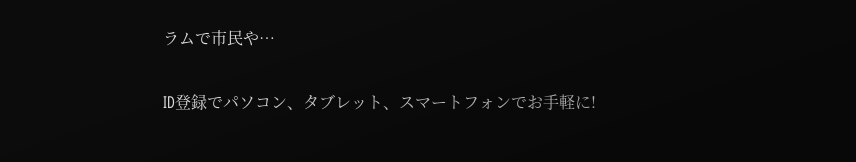ラムで市民や…

ID登録でパソコン、タブレット、スマートフォンでお手軽に!